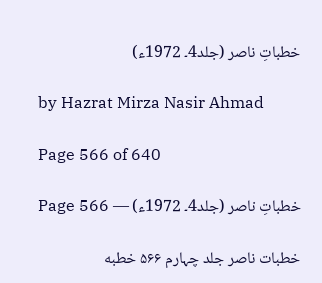خطباتِ ناصر (جلد4۔ 1972ء)

by Hazrat Mirza Nasir Ahmad

Page 566 of 640

خطباتِ ناصر (جلد4۔ 1972ء) — Page 566

خطبات ناصر جلد چہارم ۵۶۶ خطبه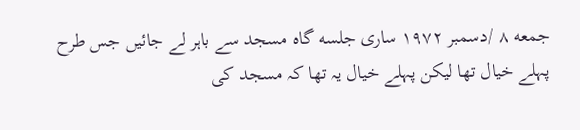جمعه ۸ /دسمبر ۱۹۷۲ ساری جلسه گاہ مسجد سے باہر لے جائیں جس طرح پہلے خیال تھا لیکن پہلے خیال یہ تھا کہ مسجد کی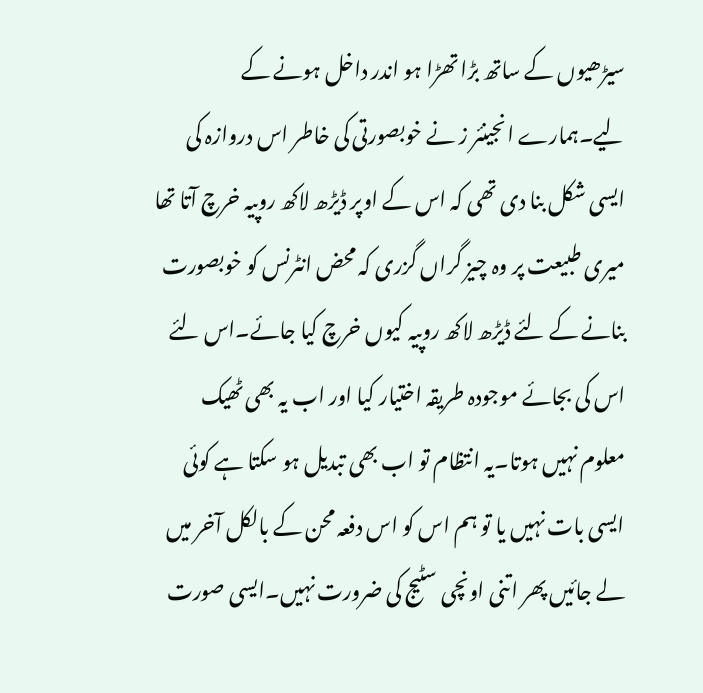سیڑھیوں کے ساتھ بڑا تھڑا ہو اندر داخل ہونے کے لیے۔ہمارے انجینئر ز نے خوبصورتی کی خاطر اس دروازہ کی ایسی شکل بنا دی تھی کہ اس کے اوپر ڈیڑھ لاکھ روپیہ خرچ آتا تھا میری طبیعت پر وہ چیز گراں گزری کہ محض انٹرنس کو خوبصورت بنانے کے لئے ڈیڑھ لاکھ روپیہ کیوں خرچ کیا جائے۔اس لئے اس کی بجائے موجودہ طریقہ اختیار کیا اور اب یہ بھی ٹھیک معلوم نہیں ہوتا۔یہ انتظام تو اب بھی تبدیل ہو سکتا ہے کوئی ایسی بات نہیں یا تو ہم اس کو اس دفعہ محن کے بالکل آخر میں لے جائیں پھر اتنی اونچی سٹیج کی ضرورت نہیں۔ایسی صورت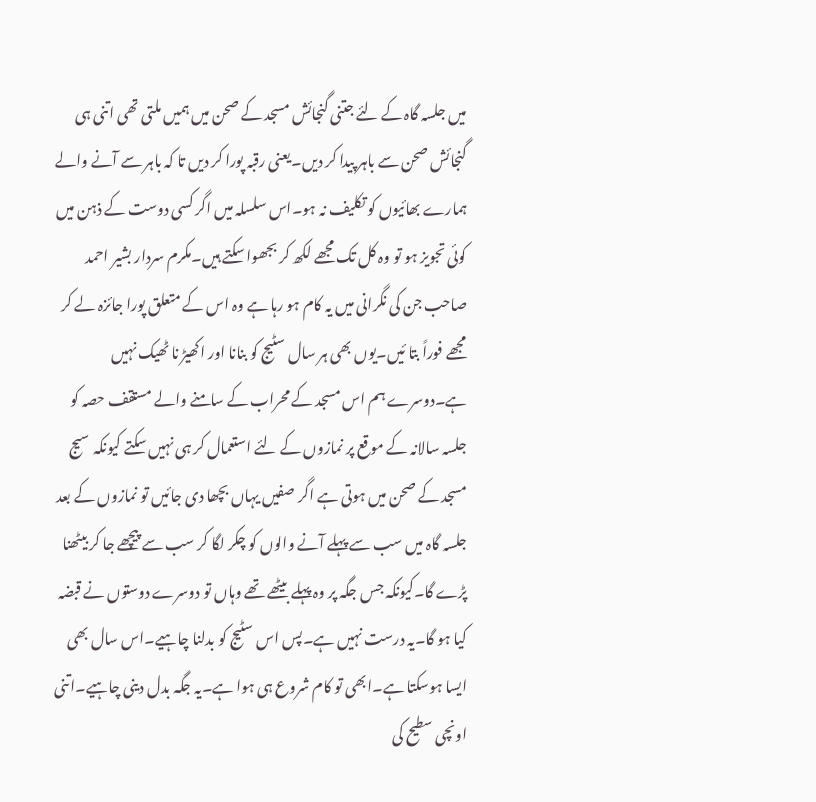میں جلسہ گاہ کے لئے جتنی گنجائش مسجد کے صحن میں ہمیں ملتی تھی اتنی ہی گنجائش صحن سے باہر پیدا کر دیں۔یعنی رقبہ پورا کر دیں تا کہ باہر سے آنے والے ہمارے بھائیوں کو تکلیف نہ ہو۔اس سلسلہ میں اگر کسی دوست کے ذہن میں کوئی تجویز ہو تو وہ کل تک مجھے لکھ کر بجھوا سکتے ہیں۔مکرم سردار بشیر احمد صاحب جن کی نگرانی میں یہ کام ہو رہا ہے وہ اس کے متعلق پورا جائزہ لے کر مجھے فوراً بتا ئیں۔یوں بھی ہر سال سٹیج کو بنانا اور اکھیڑ نا ٹھیک نہیں ہے۔دوسرے ہم اس مسجد کے محراب کے سامنے والے مستقف حصہ کو جلسہ سالانہ کے موقع پر نمازوں کے لئے استعمال کر ہی نہیں سکتے کیونکہ سیج مسجد کے صحن میں ہوتی ہے اگر صفیں یہاں بچھا دی جائیں تو نمازوں کے بعد جلسہ گاہ میں سب سے پہلے آنے والوں کو چکر لگا کر سب سے پیچھے جا کر بیٹھنا پڑے گا۔کیونکہ جس جگہ پر وہ پہلے بیٹھے تھے وہاں تو دوسرے دوستوں نے قبضہ کیا ہو گا۔یہ درست نہیں ہے۔پس اس سٹیج کو بدلنا چاہیے۔اس سال بھی ایسا ہوسکتا ہے۔ابھی تو کام شروع ہی ہوا ہے۔یہ جگہ بدل دینی چاہیے۔اتنی اونچی سطیح کی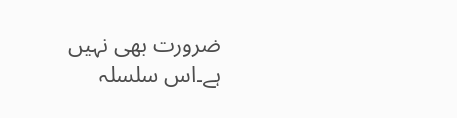ضرورت بھی نہیں ہے۔اس سلسلہ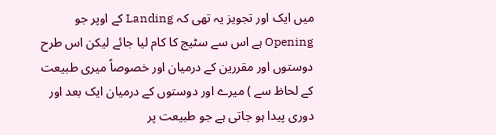میں ایک اور تجویز یہ تھی کہ Landing کے اوپر جو Opening ہے اس سے سٹیج کا کام لیا جائے لیکن اس طرح دوستوں اور مقررین کے درمیان اور خصوصاً میری طبیعت کے لحاظ سے ) میرے اور دوستوں کے درمیان ایک بعد اور دوری پیدا ہو جاتی ہے جو طبیعت پر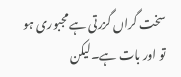سخت گراں گزرتی ہے مجبوری ہو تو اور بات ہے۔لیکن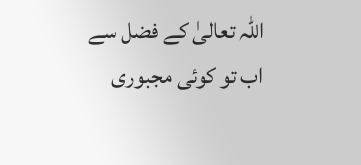اللہ تعالیٰ کے فضل سے اب تو کوئی مجبوری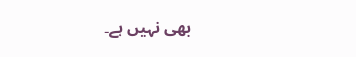بھی نہیں ہے۔